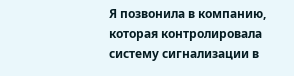Я позвонила в компанию, которая контролировала систему сигнализации в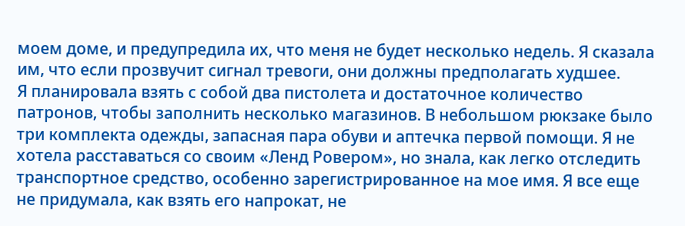моем доме, и предупредила их, что меня не будет несколько недель. Я сказала им, что если прозвучит сигнал тревоги, они должны предполагать худшее.
Я планировала взять с собой два пистолета и достаточное количество патронов, чтобы заполнить несколько магазинов. В небольшом рюкзаке было три комплекта одежды, запасная пара обуви и аптечка первой помощи. Я не хотела расставаться со своим «Ленд Ровером», но знала, как легко отследить транспортное средство, особенно зарегистрированное на мое имя. Я все еще не придумала, как взять его напрокат, не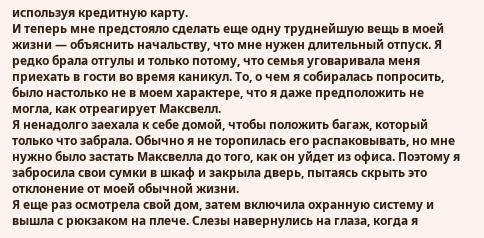используя кредитную карту.
И теперь мне предстояло сделать еще одну труднейшую вещь в моей жизни — объяснить начальству, что мне нужен длительный отпуск. Я редко брала отгулы и только потому, что семья уговаривала меня приехать в гости во время каникул. То, о чем я собиралась попросить, было настолько не в моем характере, что я даже предположить не могла, как отреагирует Максвелл.
Я ненадолго заехала к себе домой, чтобы положить багаж, который только что забрала. Обычно я не торопилась его распаковывать, но мне нужно было застать Максвелла до того, как он уйдет из офиса. Поэтому я забросила свои сумки в шкаф и закрыла дверь, пытаясь скрыть это отклонение от моей обычной жизни.
Я еще раз осмотрела свой дом, затем включила охранную систему и вышла с рюкзаком на плече. Слезы навернулись на глаза, когда я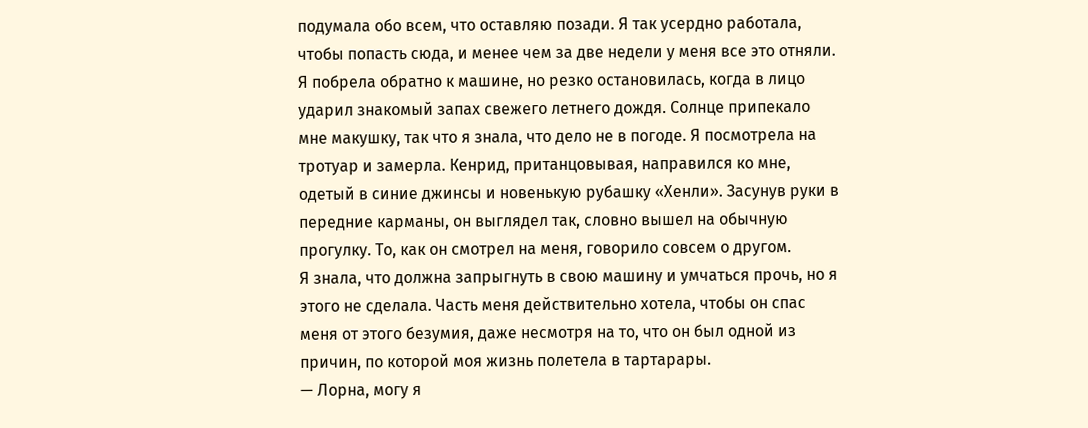подумала обо всем, что оставляю позади. Я так усердно работала, чтобы попасть сюда, и менее чем за две недели у меня все это отняли.
Я побрела обратно к машине, но резко остановилась, когда в лицо ударил знакомый запах свежего летнего дождя. Солнце припекало мне макушку, так что я знала, что дело не в погоде. Я посмотрела на тротуар и замерла. Кенрид, пританцовывая, направился ко мне, одетый в синие джинсы и новенькую рубашку «Хенли». Засунув руки в передние карманы, он выглядел так, словно вышел на обычную прогулку. То, как он смотрел на меня, говорило совсем о другом.
Я знала, что должна запрыгнуть в свою машину и умчаться прочь, но я этого не сделала. Часть меня действительно хотела, чтобы он спас меня от этого безумия, даже несмотря на то, что он был одной из причин, по которой моя жизнь полетела в тартарары.
— Лорна, могу я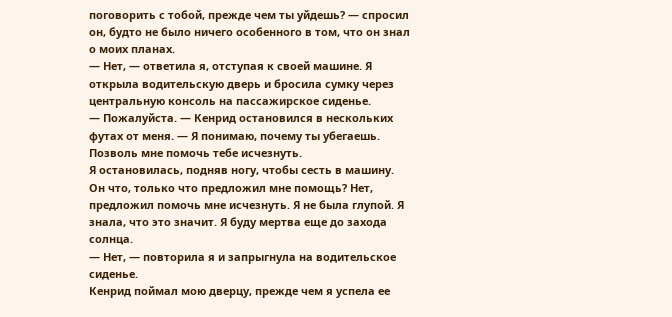поговорить с тобой, прежде чем ты уйдешь? — спросил он, будто не было ничего особенного в том, что он знал о моих планах.
— Нет, — ответила я, отступая к своей машине. Я открыла водительскую дверь и бросила сумку через центральную консоль на пассажирское сиденье.
— Пожалуйста. — Кенрид остановился в нескольких футах от меня. — Я понимаю, почему ты убегаешь. Позволь мне помочь тебе исчезнуть.
Я остановилась, подняв ногу, чтобы сесть в машину. Он что, только что предложил мне помощь? Нет, предложил помочь мне исчезнуть. Я не была глупой. Я знала, что это значит. Я буду мертва еще до захода солнца.
— Нет, — повторила я и запрыгнула на водительское сиденье.
Кенрид поймал мою дверцу, прежде чем я успела ее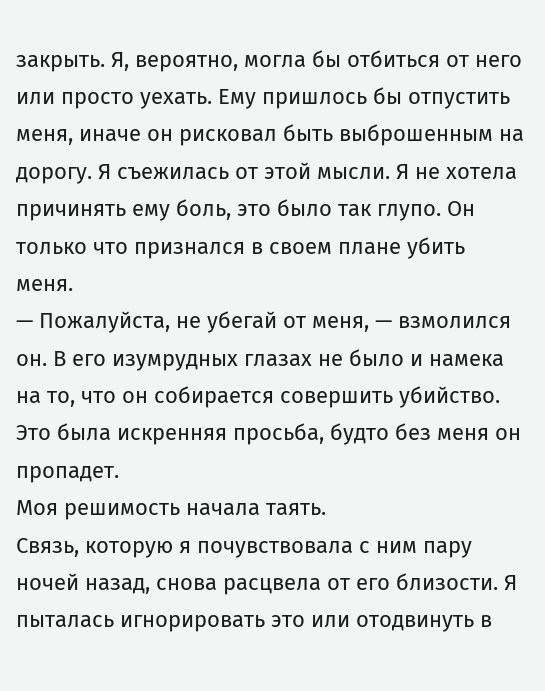закрыть. Я, вероятно, могла бы отбиться от него или просто уехать. Ему пришлось бы отпустить меня, иначе он рисковал быть выброшенным на дорогу. Я съежилась от этой мысли. Я не хотела причинять ему боль, это было так глупо. Он только что признался в своем плане убить меня.
— Пожалуйста, не убегай от меня, — взмолился он. В его изумрудных глазах не было и намека на то, что он собирается совершить убийство. Это была искренняя просьба, будто без меня он пропадет.
Моя решимость начала таять.
Связь, которую я почувствовала с ним пару ночей назад, снова расцвела от его близости. Я пыталась игнорировать это или отодвинуть в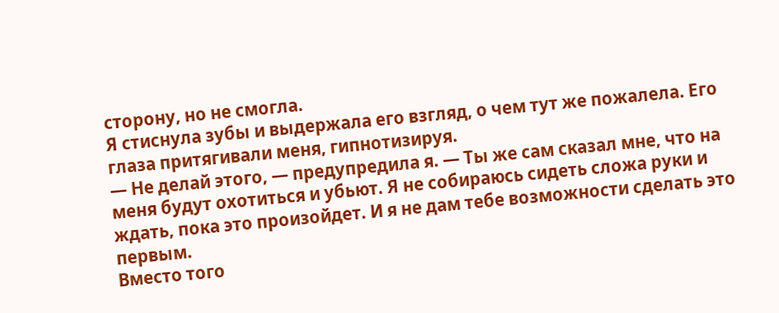сторону, но не смогла.
Я стиснула зубы и выдержала его взгляд, о чем тут же пожалела. Его глаза притягивали меня, гипнотизируя.
— Не делай этого, — предупредила я. — Ты же сам сказал мне, что на меня будут охотиться и убьют. Я не собираюсь сидеть сложа руки и ждать, пока это произойдет. И я не дам тебе возможности сделать это первым.
Вместо того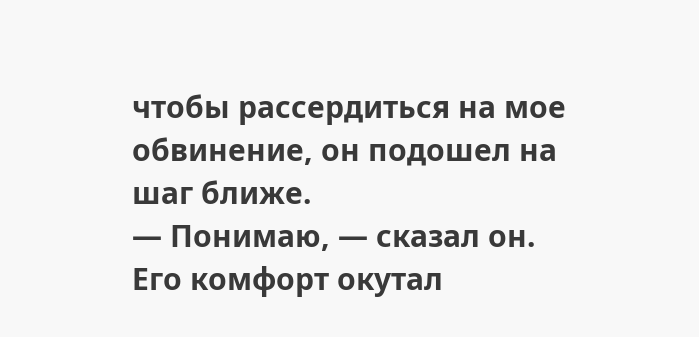чтобы рассердиться на мое обвинение, он подошел на шаг ближе.
— Понимаю, — сказал он. Его комфорт окутал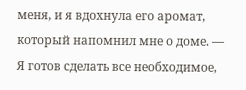меня, и я вдохнула его аромат, который напомнил мне о доме. — Я готов сделать все необходимое,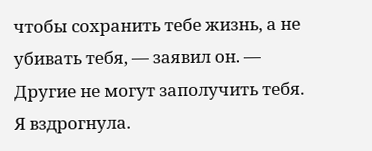чтобы сохранить тебе жизнь, а не убивать тебя, — заявил он. — Другие не могут заполучить тебя.
Я вздрогнула.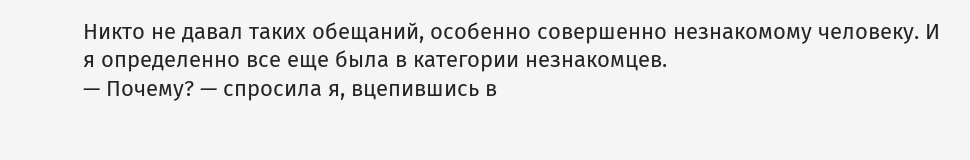Никто не давал таких обещаний, особенно совершенно незнакомому человеку. И я определенно все еще была в категории незнакомцев.
— Почему? — спросила я, вцепившись в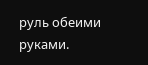руль обеими руками.